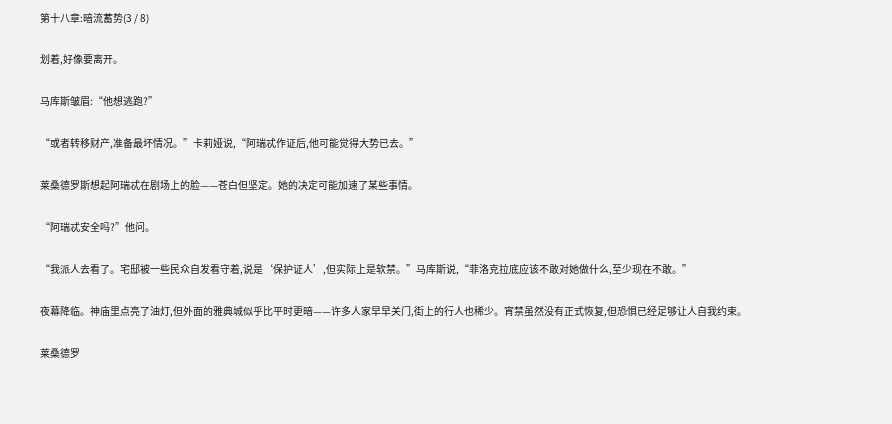第十八章:暗流蓄势(3 / 8)

划着,好像要离开。

马库斯皱眉:“他想逃跑?”

“或者转移财产,准备最坏情况。”卡莉娅说,“阿瑞忒作证后,他可能觉得大势已去。”

莱桑德罗斯想起阿瑞忒在剧场上的脸——苍白但坚定。她的决定可能加速了某些事情。

“阿瑞忒安全吗?”他问。

“我派人去看了。宅邸被一些民众自发看守着,说是‘保护证人’,但实际上是软禁。”马库斯说,“菲洛克拉底应该不敢对她做什么,至少现在不敢。”

夜幕降临。神庙里点亮了油灯,但外面的雅典城似乎比平时更暗——许多人家早早关门,街上的行人也稀少。宵禁虽然没有正式恢复,但恐惧已经足够让人自我约束。

莱桑德罗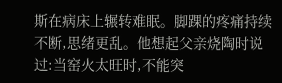斯在病床上辗转难眠。脚踝的疼痛持续不断,思绪更乱。他想起父亲烧陶时说过:当窑火太旺时,不能突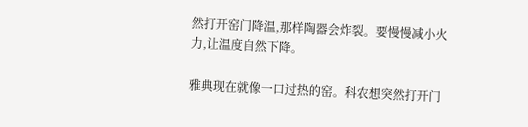然打开窑门降温,那样陶器会炸裂。要慢慢减小火力,让温度自然下降。

雅典现在就像一口过热的窑。科农想突然打开门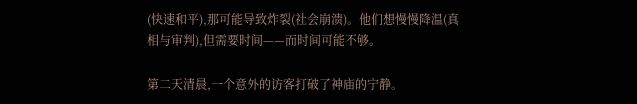(快速和平),那可能导致炸裂(社会崩溃)。他们想慢慢降温(真相与审判),但需要时间——而时间可能不够。

第二天清晨,一个意外的访客打破了神庙的宁静。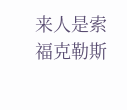来人是索福克勒斯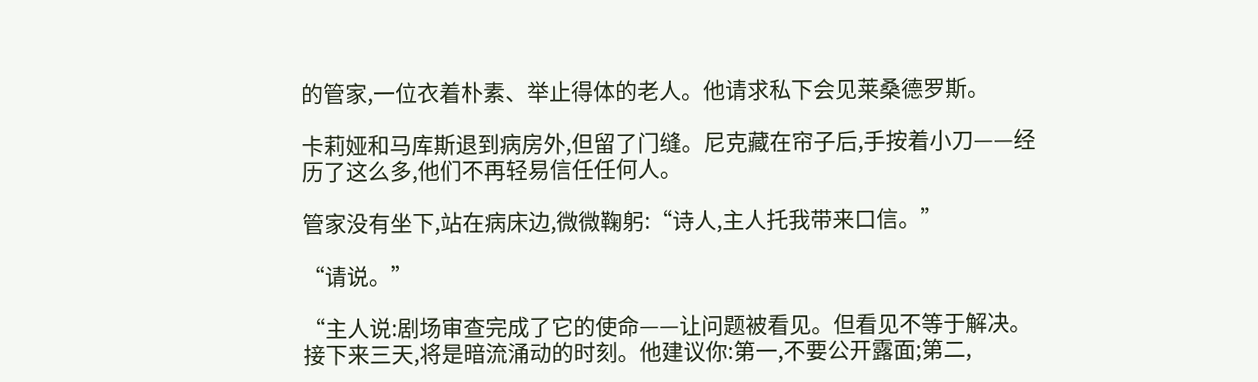的管家,一位衣着朴素、举止得体的老人。他请求私下会见莱桑德罗斯。

卡莉娅和马库斯退到病房外,但留了门缝。尼克藏在帘子后,手按着小刀——经历了这么多,他们不再轻易信任任何人。

管家没有坐下,站在病床边,微微鞠躬:“诗人,主人托我带来口信。”

“请说。”

“主人说:剧场审查完成了它的使命——让问题被看见。但看见不等于解决。接下来三天,将是暗流涌动的时刻。他建议你:第一,不要公开露面;第二,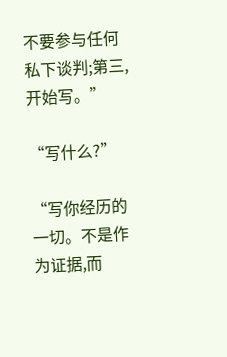不要参与任何私下谈判;第三,开始写。”

“写什么?”

“写你经历的一切。不是作为证据,而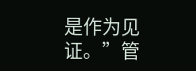是作为见证。”管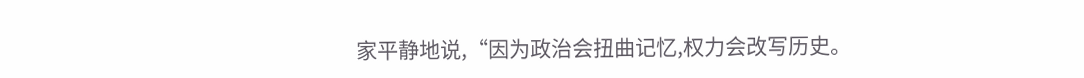家平静地说,“因为政治会扭曲记忆,权力会改写历史。